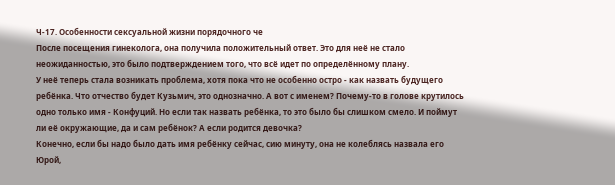Ч-17. Особенности сексуальной жизни порядочного че
После посещения гинеколога, она получила положительный ответ. Это для неё не стало неожиданностью, это было подтверждением того, что всё идет по определённому плану.
У неё теперь стала возникать проблема, хотя пока что не особенно остро - как назвать будущего ребёнка. Что отчество будет Кузьмич, это однозначно. А вот с именем? Почему-то в голове крутилось одно только имя - Конфуций. Но если так назвать ребёнка, то это было бы слишком смело. И поймут ли её окружающие, да и сам ребёнок? А если родится девочка?
Конечно, если бы надо было дать имя ребёнку сейчас, сию минуту, она не колеблясь назвала его Юрой,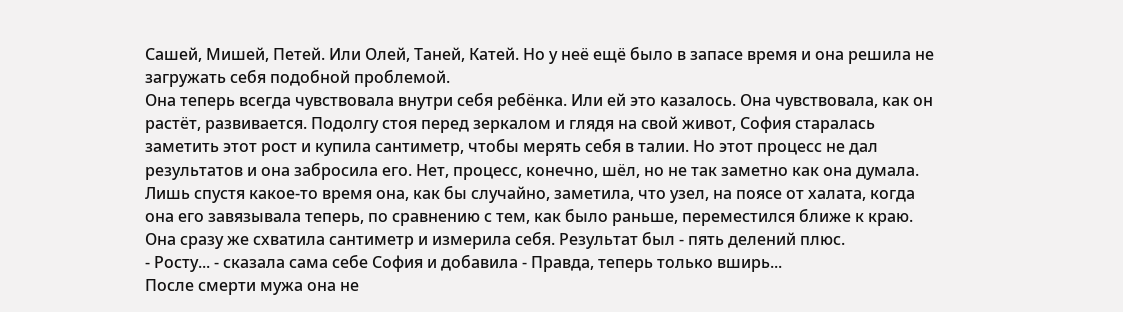Сашей, Мишей, Петей. Или Олей, Таней, Катей. Но у неё ещё было в запасе время и она решила не загружать себя подобной проблемой.
Она теперь всегда чувствовала внутри себя ребёнка. Или ей это казалось. Она чувствовала, как он растёт, развивается. Подолгу стоя перед зеркалом и глядя на свой живот, София старалась заметить этот рост и купила сантиметр, чтобы мерять себя в талии. Но этот процесс не дал результатов и она забросила его. Нет, процесс, конечно, шёл, но не так заметно как она думала.
Лишь спустя какое-то время она, как бы случайно, заметила, что узел, на поясе от халата, когда она его завязывала теперь, по сравнению с тем, как было раньше, переместился ближе к краю. Она сразу же схватила сантиметр и измерила себя. Результат был - пять делений плюс.
- Росту... - сказала сама себе София и добавила - Правда, теперь только вширь...
После смерти мужа она не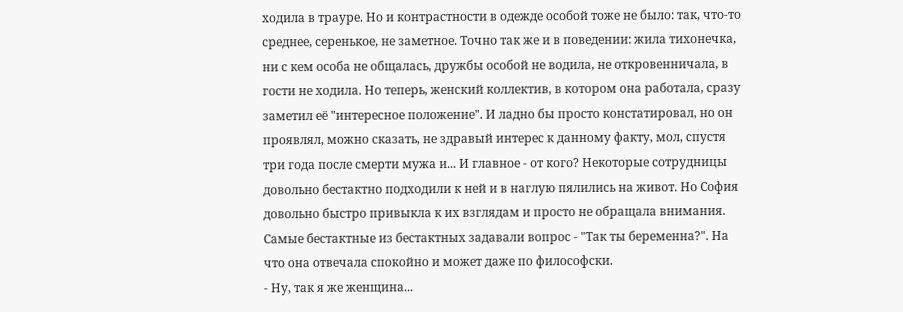ходила в трауре. Но и контрастности в одежде особой тоже не было: так, что-то среднее, серенькое, не заметное. Точно так же и в поведении: жила тихонечка, ни с кем особа не общалась, дружбы особой не водила, не откровенничала, в гости не ходила. Но теперь, женский коллектив, в котором она работала, сразу заметил её "интересное положение". И ладно бы просто констатировал, но он проявлял, можно сказать, не здравый интерес к данному факту, мол, спустя три года после смерти мужа и... И главное - от кого? Некоторые сотрудницы довольно бестактно подходили к ней и в наглую пялились на живот. Но София довольно быстро привыкла к их взглядам и просто не обращала внимания. Самые бестактные из бестактных задавали вопрос - "Так ты беременна?". На что она отвечала спокойно и может даже по философски.
- Ну, так я же женщина...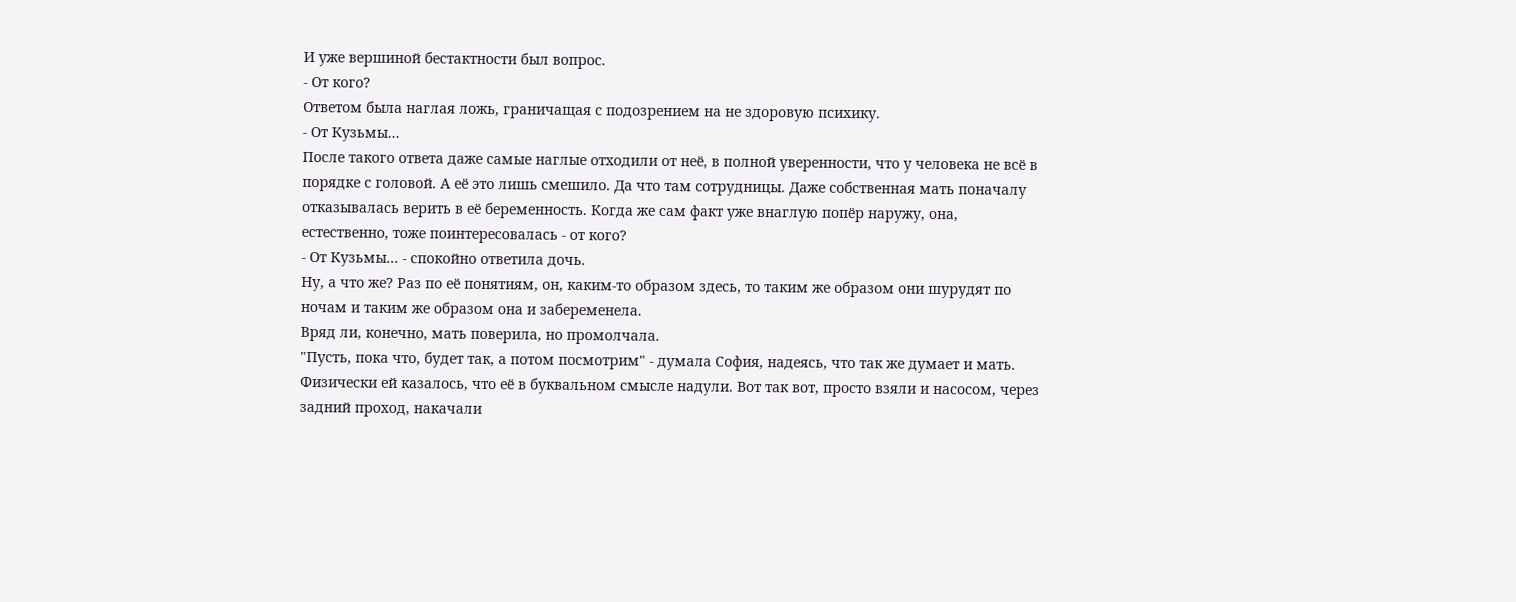И уже вершиной бестактности был вопрос.
- От кого?
Ответом была наглая ложь, граничащая с подозрением на не здоровую психику.
- От Кузьмы...
После такого ответа даже самые наглые отходили от неё, в полной уверенности, что у человека не всё в порядке с головой. А её это лишь смешило. Да что там сотрудницы. Даже собственная мать поначалу отказывалась верить в её беременность. Когда же сам факт уже внаглую попёр наружу, она, естественно, тоже поинтересовалась - от кого?
- От Кузьмы... - спокойно ответила дочь.
Ну, а что же? Раз по её понятиям, он, каким-то образом здесь, то таким же образом они шурудят по ночам и таким же образом она и забеременела.
Вряд ли, конечно, мать поверила, но промолчала.
"Пусть, пока что, будет так, а потом посмотрим" - думала София, надеясь, что так же думает и мать.
Физически ей казалось, что её в буквальном смысле надули. Вот так вот, просто взяли и насосом, через задний проход, накачали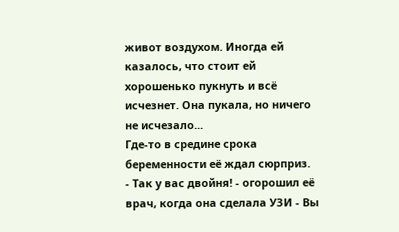живот воздухом. Иногда ей казалось, что стоит ей хорошенько пукнуть и всё исчезнет. Она пукала, но ничего не исчезало...
Где-то в средине срока беременности её ждал сюрприз.
- Так у вас двойня! - огорошил её врач, когда она сделала УЗИ - Вы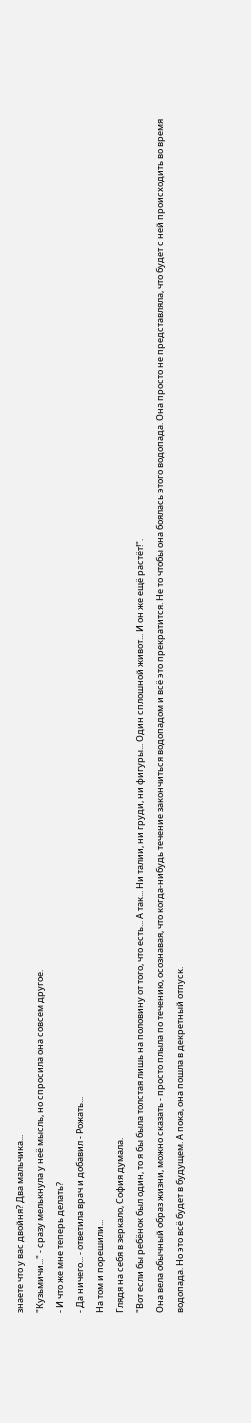знаете что у вас двойня? Два мальчика...
"Кузьмичи..." - сразу мелькнула у неё мысль, но спросила она совсем другое.
- И что же мне теперь делать?
- Да ничего... - ответила врач и добавил - Рожать...
На том и порешили...
Глядя на себя в зеркало, София думала.
"Вот если бы ребёнок был один, то я бы была толстая лишь на половину от того, что есть... А так... Ни талии, ни груди, ни фигуры... Один сплошной живот... И он же ещё растёт!".
Она вела обычный образ жизни, можно сказать - просто плыла по течению, осознавая, что когда-нибудь течение закончиться водопадом и всё это прекратится. Не то чтобы она боялась этого водопада. Она просто не представляла, что будет с ней происходить во время водопада. Но это всё будет в будущем. А пока, она пошла в декретный отпуск.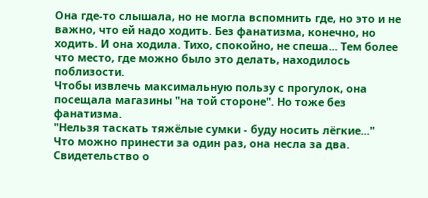Она где-то слышала, но не могла вспомнить где, но это и не важно, что ей надо ходить. Без фанатизма, конечно, но ходить. И она ходила. Тихо, спокойно, не спеша... Тем более что место, где можно было это делать, находилось поблизости.
Чтобы извлечь максимальную пользу с прогулок, она посещала магазины "на той стороне". Но тоже без фанатизма.
"Нельзя таскать тяжёлые сумки - буду носить лёгкие..."
Что можно принести за один раз, она несла за два.
Свидетельство о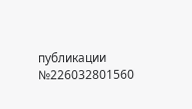публикации №226032801560